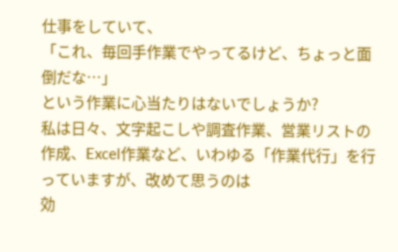仕事をしていて、
「これ、毎回手作業でやってるけど、ちょっと面倒だな…」
という作業に心当たりはないでしょうか?
私は日々、文字起こしや調査作業、営業リストの作成、Excel作業など、いわゆる「作業代行」を行っていますが、改めて思うのは
効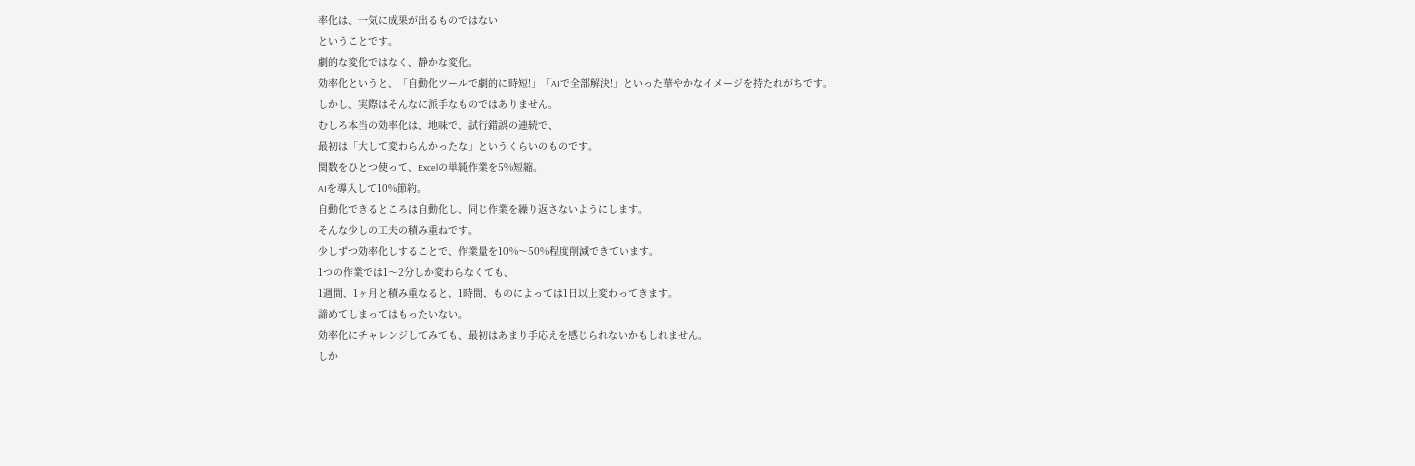率化は、一気に成果が出るものではない
ということです。
劇的な変化ではなく、静かな変化。
効率化というと、「自動化ツールで劇的に時短!」「AIで全部解決!」といった華やかなイメージを持たれがちです。
しかし、実際はそんなに派手なものではありません。
むしろ本当の効率化は、地味で、試行錯誤の連続で、
最初は「大して変わらんかったな」というくらいのものです。
関数をひとつ使って、Excelの単純作業を5%短縮。
AIを導入して10%節約。
自動化できるところは自動化し、同じ作業を繰り返さないようにします。
そんな少しの工夫の積み重ねです。
少しずつ効率化しすることで、作業量を10%〜50%程度削減できています。
1つの作業では1〜2分しか変わらなくても、
1週間、1ヶ月と積み重なると、1時間、ものによっては1日以上変わってきます。
諦めてしまってはもったいない。
効率化にチャレンジしてみても、最初はあまり手応えを感じられないかもしれません。
しか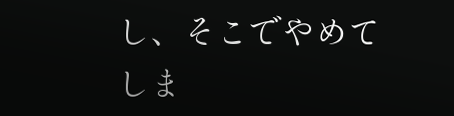し、そこでやめてしま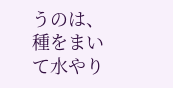うのは、種をまいて水やり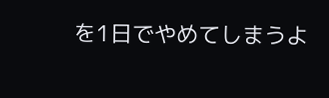を1日でやめてしまうよ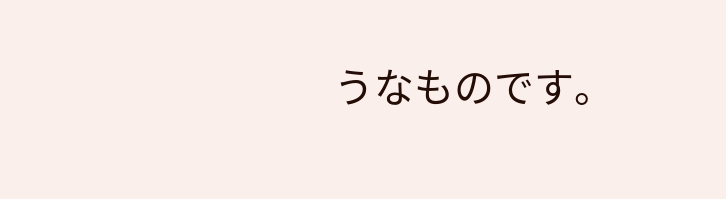うなものです。